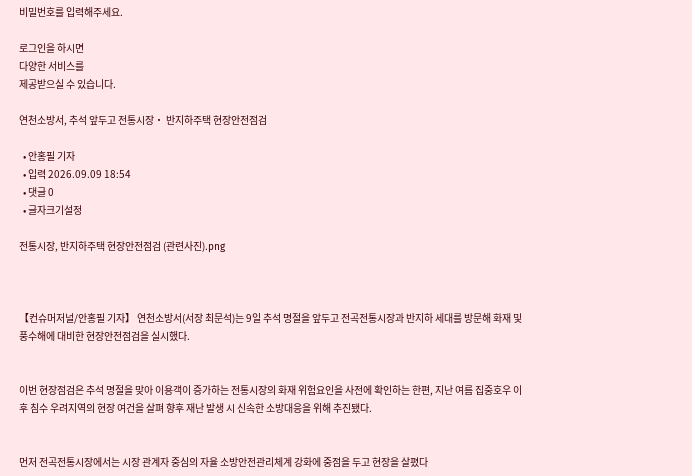비밀번호를 입력해주세요.

로그인을 하시면
다양한 서비스를
제공받으실 수 있습니다.

연천소방서, 추석 앞두고 전통시장‧ 반지하주택 현장안전점검

  • 안홍필 기자
  • 입력 2026.09.09 18:54
  • 댓글 0
  • 글자크기설정

전통시장, 반지하주택 현장안전점검 (관련사진).png



【컨슈머저널/안홍필 기자】 연천소방서(서장 최문석)는 9일 추석 명절을 앞두고 전곡전통시장과 반지하 세대를 방문해 화재 및 풍수해에 대비한 현장안전점검을 실시했다.


이번 현장점검은 추석 명절을 맞아 이용객이 증가하는 전통시장의 화재 위험요인을 사전에 확인하는 한편, 지난 여름 집중호우 이후 침수 우려지역의 현장 여건을 살펴 향후 재난 발생 시 신속한 소방대응을 위해 추진됐다.


먼저 전곡전통시장에서는 시장 관계자 중심의 자율 소방안전관리체계 강화에 중점을 두고 현장을 살폈다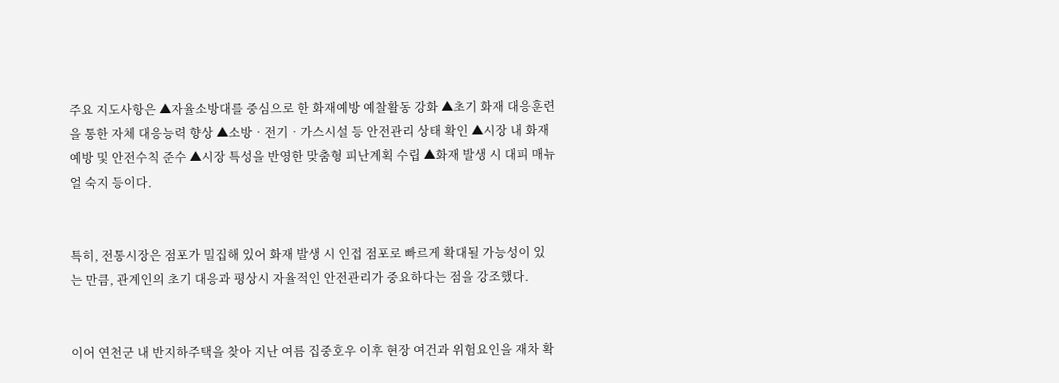주요 지도사항은 ▲자율소방대를 중심으로 한 화재예방 예찰활동 강화 ▲초기 화재 대응훈련을 통한 자체 대응능력 향상 ▲소방‧전기‧가스시설 등 안전관리 상태 확인 ▲시장 내 화재예방 및 안전수칙 준수 ▲시장 특성을 반영한 맞춤형 피난계획 수립 ▲화재 발생 시 대피 매뉴얼 숙지 등이다.


특히, 전통시장은 점포가 밀집해 있어 화재 발생 시 인접 점포로 빠르게 확대될 가능성이 있는 만큼, 관계인의 초기 대응과 평상시 자율적인 안전관리가 중요하다는 점을 강조했다.


이어 연천군 내 반지하주택을 찾아 지난 여름 집중호우 이후 현장 여건과 위험요인을 재차 확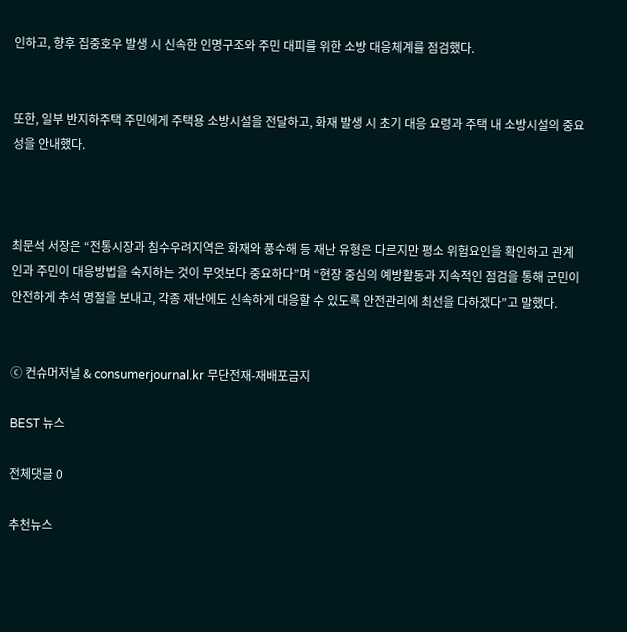인하고, 향후 집중호우 발생 시 신속한 인명구조와 주민 대피를 위한 소방 대응체계를 점검했다.


또한, 일부 반지하주택 주민에게 주택용 소방시설을 전달하고, 화재 발생 시 초기 대응 요령과 주택 내 소방시설의 중요성을 안내했다.



최문석 서장은 “전통시장과 침수우려지역은 화재와 풍수해 등 재난 유형은 다르지만 평소 위험요인을 확인하고 관계인과 주민이 대응방법을 숙지하는 것이 무엇보다 중요하다”며 “현장 중심의 예방활동과 지속적인 점검을 통해 군민이 안전하게 추석 명절을 보내고, 각종 재난에도 신속하게 대응할 수 있도록 안전관리에 최선을 다하겠다”고 말했다.


ⓒ 컨슈머저널 & consumerjournal.kr 무단전재-재배포금지

BEST 뉴스

전체댓글 0

추천뉴스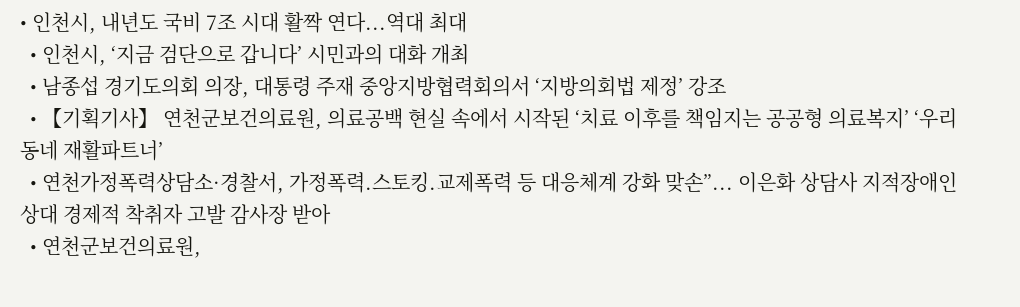• 인천시, 내년도 국비 7조 시대 활짝 연다...역대 최대
  • 인천시, ‘지금 검단으로 갑니다’ 시민과의 대화 개최
  • 남종섭 경기도의회 의장, 대통령 주재 중앙지방협력회의서 ‘지방의회법 제정’ 강조
  • 【기획기사】 연천군보건의료원, 의료공백 현실 속에서 시작된 ‘치료 이후를 책임지는 공공형 의료복지’ ‘우리동네 재활파트너’
  • 연천가정폭력상담소·경찰서, 가정폭력.스토킹.교제폭력 등 대응체계 강화 맞손”... 이은화 상담사 지적장애인 상대 경제적 착취자 고발 감사장 받아
  • 연천군보건의료원,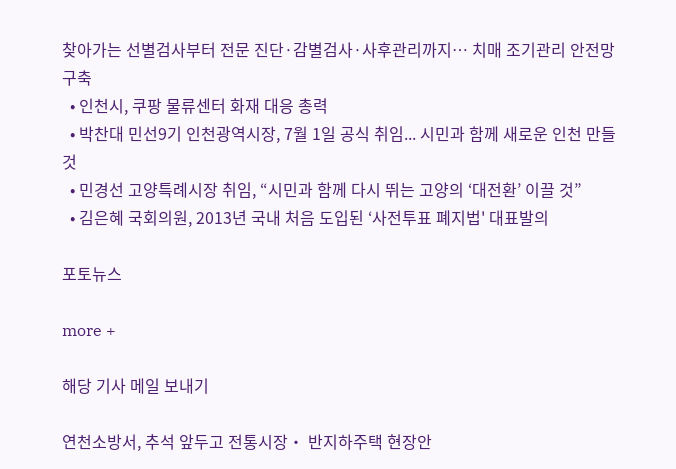찾아가는 선별검사부터 전문 진단·감별검사·사후관리까지… 치매 조기관리 안전망 구축
  • 인천시, 쿠팡 물류센터 화재 대응 총력
  • 박찬대 민선9기 인천광역시장, 7월 1일 공식 취임... 시민과 함께 새로운 인천 만들 것
  • 민경선 고양특례시장 취임, “시민과 함께 다시 뛰는 고양의 ‘대전환’ 이끌 것”
  • 김은혜 국회의원, 2013년 국내 처음 도입된 ‘사전투표 폐지법' 대표발의

포토뉴스

more +

해당 기사 메일 보내기

연천소방서, 추석 앞두고 전통시장‧ 반지하주택 현장안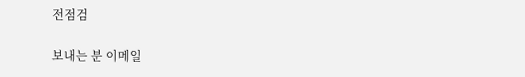전점검

보내는 분 이메일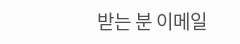받는 분 이메일